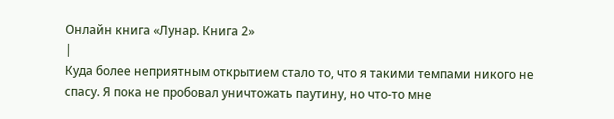Онлайн книга «Лунар. Книга 2»
|
Куда более неприятным открытием стало то, что я такими темпами никого не спасу. Я пока не пробовал уничтожать паутину, но что-то мне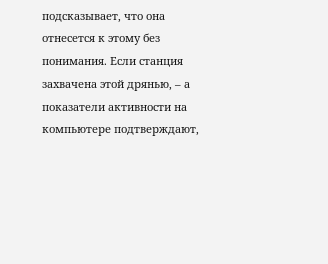подсказывает, что она отнесется к этому без понимания. Если станция захвачена этой дрянью, – а показатели активности на компьютере подтверждают,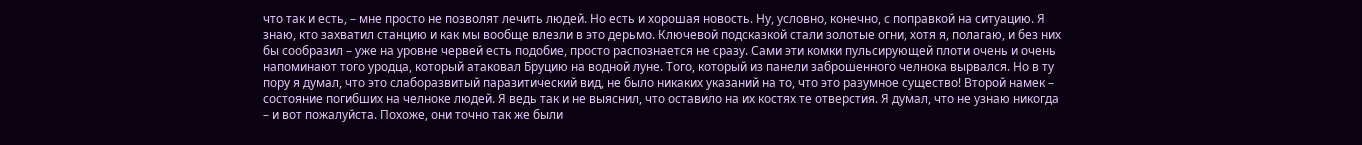что так и есть, – мне просто не позволят лечить людей. Но есть и хорошая новость. Ну, условно, конечно, с поправкой на ситуацию. Я знаю, кто захватил станцию и как мы вообще влезли в это дерьмо. Ключевой подсказкой стали золотые огни, хотя я, полагаю, и без них бы сообразил – уже на уровне червей есть подобие, просто распознается не сразу. Сами эти комки пульсирующей плоти очень и очень напоминают того уродца, который атаковал Бруцию на водной луне. Того, который из панели заброшенного челнока вырвался. Но в ту пору я думал, что это слаборазвитый паразитический вид, не было никаких указаний на то, что это разумное существо! Второй намек – состояние погибших на челноке людей. Я ведь так и не выяснил, что оставило на их костях те отверстия. Я думал, что не узнаю никогда – и вот пожалуйста. Похоже, они точно так же были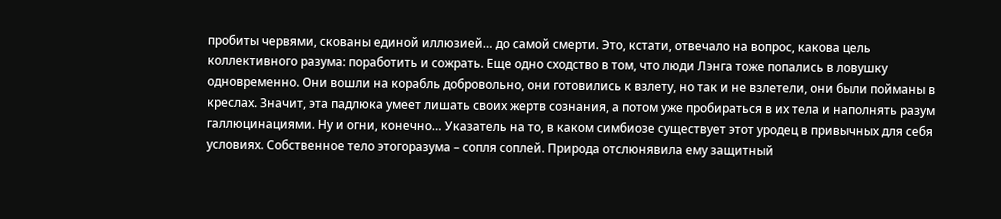пробиты червями, скованы единой иллюзией… до самой смерти. Это, кстати, отвечало на вопрос, какова цель коллективного разума: поработить и сожрать. Еще одно сходство в том, что люди Лэнга тоже попались в ловушку одновременно. Они вошли на корабль добровольно, они готовились к взлету, но так и не взлетели, они были пойманы в креслах. Значит, эта падлюка умеет лишать своих жертв сознания, а потом уже пробираться в их тела и наполнять разум галлюцинациями. Ну и огни, конечно… Указатель на то, в каком симбиозе существует этот уродец в привычных для себя условиях. Собственное тело этогоразума – сопля соплей. Природа отслюнявила ему защитный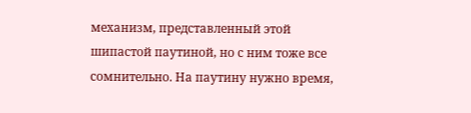механизм, представленный этой шипастой паутиной, но с ним тоже все сомнительно. На паутину нужно время,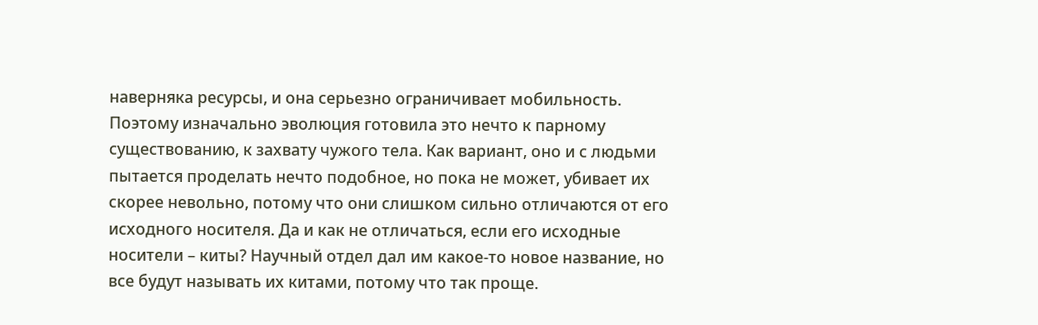наверняка ресурсы, и она серьезно ограничивает мобильность. Поэтому изначально эволюция готовила это нечто к парному существованию, к захвату чужого тела. Как вариант, оно и с людьми пытается проделать нечто подобное, но пока не может, убивает их скорее невольно, потому что они слишком сильно отличаются от его исходного носителя. Да и как не отличаться, если его исходные носители – киты? Научный отдел дал им какое-то новое название, но все будут называть их китами, потому что так проще.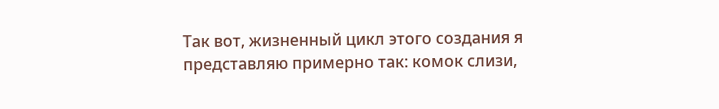Так вот, жизненный цикл этого создания я представляю примерно так: комок слизи,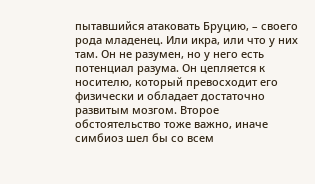пытавшийся атаковать Бруцию, – своего рода младенец. Или икра, или что у них там. Он не разумен, но у него есть потенциал разума. Он цепляется к носителю, который превосходит его физически и обладает достаточно развитым мозгом. Второе обстоятельство тоже важно, иначе симбиоз шел бы со всем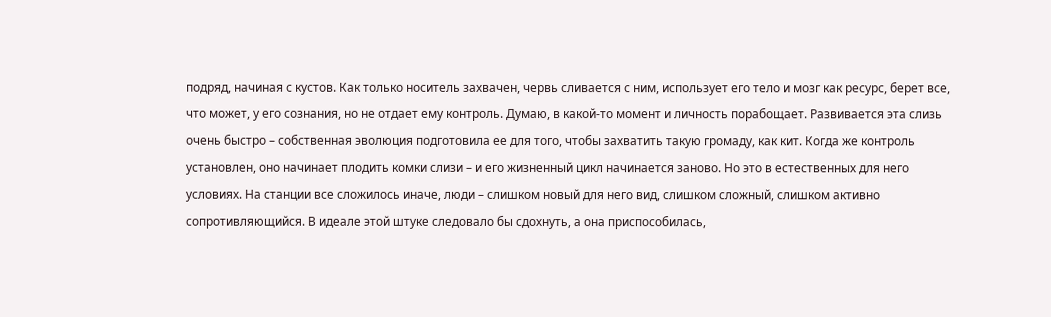подряд, начиная с кустов. Как только носитель захвачен, червь сливается с ним, использует его тело и мозг как ресурс, берет все, что может, у его сознания, но не отдает ему контроль. Думаю, в какой-то момент и личность порабощает. Развивается эта слизь очень быстро – собственная эволюция подготовила ее для того, чтобы захватить такую громаду, как кит. Когда же контроль установлен, оно начинает плодить комки слизи – и его жизненный цикл начинается заново. Но это в естественных для него условиях. На станции все сложилось иначе, люди – слишком новый для него вид, слишком сложный, слишком активно сопротивляющийся. В идеале этой штуке следовало бы сдохнуть, а она приспособилась,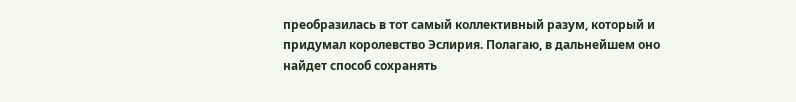преобразилась в тот самый коллективный разум, который и придумал королевство Эслирия. Полагаю, в дальнейшем оно найдет способ сохранять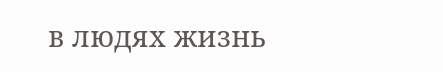в людях жизнь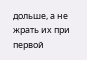дольше, а не жрать их при первой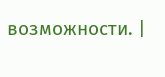возможности. |